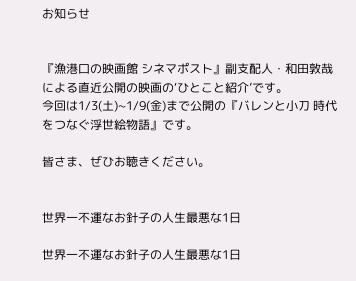お知らせ


『漁港口の映画館 シネマポスト』副支配人・和田敦哉による直近公開の映画の‘ひとこと紹介’です。
今回は1/3(土)~1/9(金)まで公開の『バレンと小刀 時代をつなぐ浮世絵物語』です。

皆さま、ぜひお聴きください。


世界一不運なお針子の人生最悪な1日

世界一不運なお針子の人生最悪な1日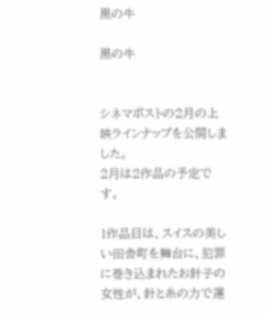黒の牛

黒の牛


シネマポストの2月の上映ラインナップを公開しました。
2月は2作品の予定です。

1作品目は、スイスの美しい田舎町を舞台に、犯罪に巻き込まれたお針子の女性が、針と糸の力で運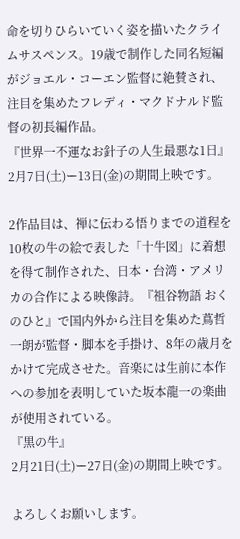命を切りひらいていく姿を描いたクライムサスペンス。19歳で制作した同名短編がジョエル・コーエン監督に絶賛され、注目を集めたフレディ・マクドナルド監督の初長編作品。
『世界一不運なお針子の人生最悪な1日』
2月7日(土)ー13日(金)の期間上映です。

2作品目は、禅に伝わる悟りまでの道程を10枚の牛の絵で表した「十牛図」に着想を得て制作された、日本・台湾・アメリカの合作による映像詩。『祖谷物語 おくのひと』で国内外から注目を集めた蔦哲一朗が監督・脚本を手掛け、8年の歳月をかけて完成させた。音楽には生前に本作への参加を表明していた坂本龍一の楽曲が使用されている。
『黒の牛』
2月21日(土)ー27日(金)の期間上映です。

よろしくお願いします。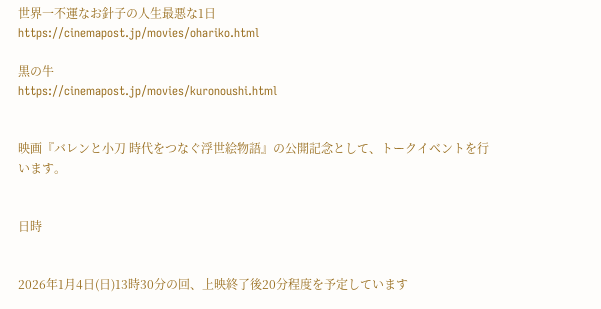世界一不運なお針子の人生最悪な1日
https://cinemapost.jp/movies/ohariko.html

黒の牛
https://cinemapost.jp/movies/kuronoushi.html


映画『バレンと小刀 時代をつなぐ浮世絵物語』の公開記念として、トークイベントを行います。


日時


2026年1月4日(日)13時30分の回、上映終了後20分程度を予定しています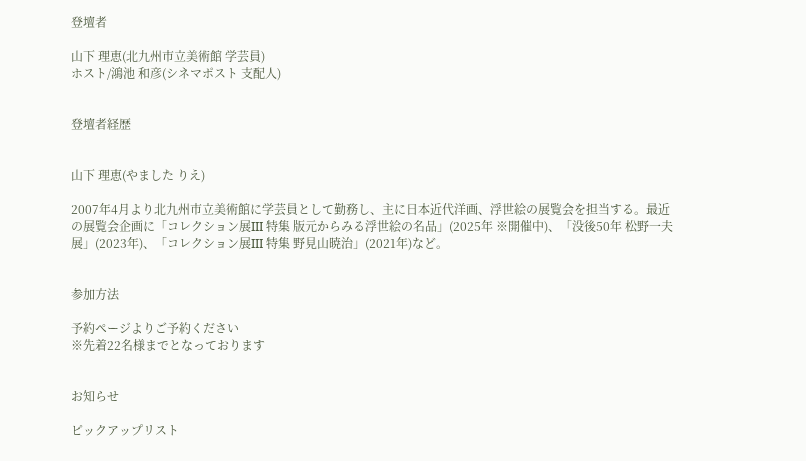登壇者

山下 理恵(北九州市立美術館 学芸員)
ホスト/鴻池 和彦(シネマポスト 支配人)


登壇者経歴


山下 理恵(やました りえ)

2007年4月より北九州市立美術館に学芸員として勤務し、主に日本近代洋画、浮世絵の展覧会を担当する。最近の展覧会企画に「コレクション展III 特集 版元からみる浮世絵の名品」(2025年 ※開催中)、「没後50年 松野一夫展」(2023年)、「コレクション展III 特集 野見山暁治」(2021年)など。


参加方法

予約ページよりご予約ください
※先着22名様までとなっております


お知らせ

ピックアップリスト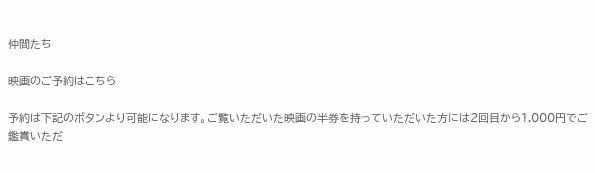仲間たち

映画のご予約はこちら

予約は下記のボタンより可能になります。ご覧いただいた映画の半券を持っていただいた方には2回目から1,000円でご鑑賞いただ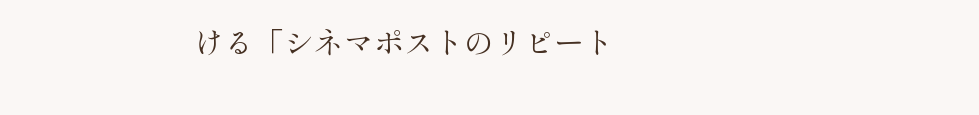ける「シネマポストのリピート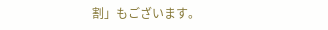割」もございます。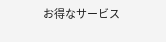お得なサービス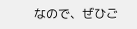なので、ぜひご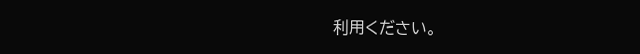利用ください。